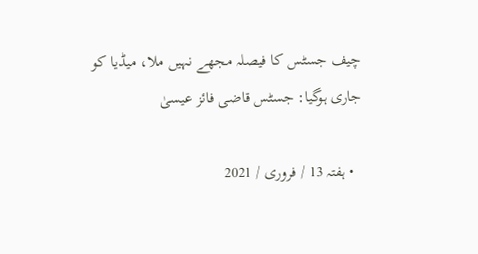چیف جسٹس کا فیصلہ مجھے نہیں ملا، میڈیا کو جاری ہوگیا: جسٹس قاضی فائز عیسیٰ

  • ہفتہ 13 / فروری / 2021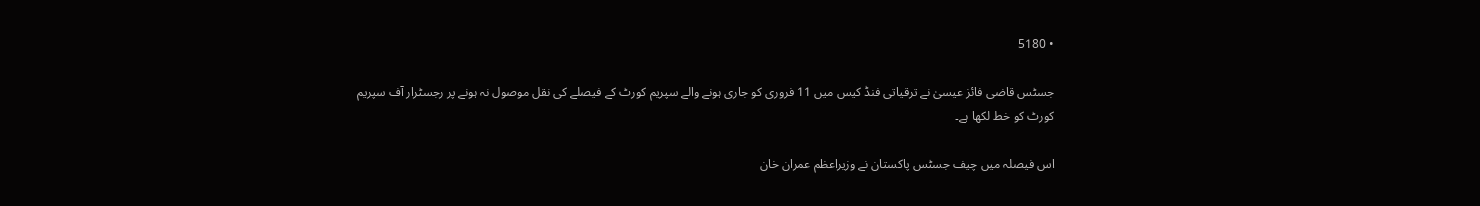• 5180

جسٹس قاضی فائز عیسیٰ نے ترقیاتی فنڈ کیس میں 11 فروری کو جاری ہونے والے سپریم کورٹ کے فیصلے کی نقل موصول نہ ہونے پر رجسٹرار آف سپریم کورٹ کو خط لکھا ہے۔

اس فیصلہ میں چیف جسٹس پاکستان نے وزیراعظم عمران خان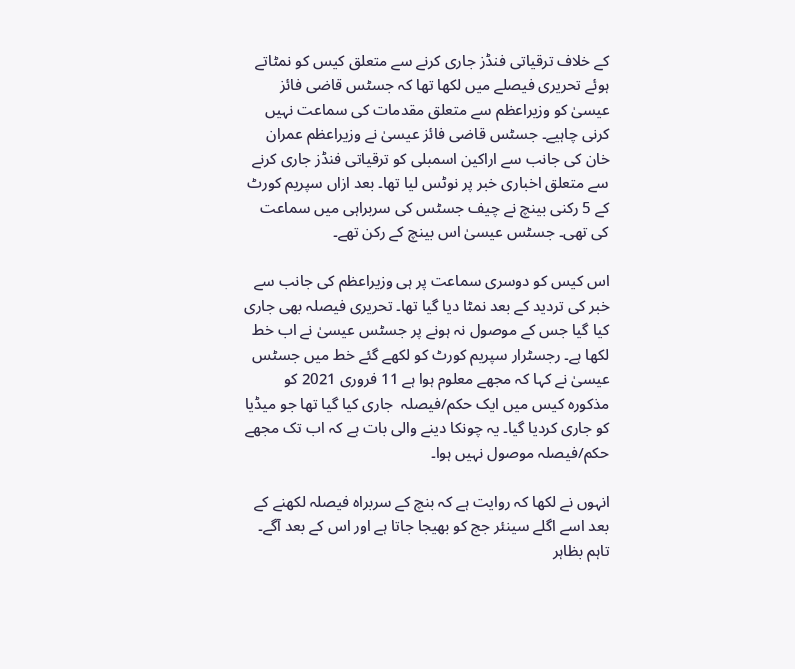کے خلاف ترقیاتی فنڈز جاری کرنے سے متعلق کیس کو نمٹاتے ہوئے تحریری فیصلے میں لکھا تھا کہ جسٹس قاضی فائز عیسیٰ کو وزیراعظم سے متعلق مقدمات کی سماعت نہیں کرنی چاہیے۔ جسٹس قاضی فائز عیسیٰ نے وزیراعظم عمران خان کی جانب سے اراکین اسمبلی کو ترقیاتی فنڈز جاری کرنے سے متعلق اخباری خبر پر نوٹس لیا تھا۔ بعد ازاں سپریم کورٹ کے 5 رکنی بینچ نے چیف جسٹس کی سربراہی میں سماعت کی تھی۔ جسٹس عیسیٰ اس بینچ کے رکن تھے۔

اس کیس کو دوسری سماعت پر ہی وزیراعظم کی جانب سے خبر کی تردید کے بعد نمٹا دیا گیا تھا۔ تحریری فیصلہ بھی جاری کیا گیا جس کے موصول نہ ہونے پر جسٹس عیسیٰ نے اب خط لکھا ہے۔ رجسٹرار سپریم کورٹ کو لکھے گئے خط میں جسٹس عیسیٰ نے کہا کہ مجھے معلوم ہوا ہے 11 فروری 2021 کو مذکورہ کیس میں ایک حکم/فیصلہ  جاری کیا گیا تھا جو میڈیا کو جاری کردیا گیا۔ یہ چونکا دینے والی بات ہے کہ اب تک مجھے حکم/فیصلہ موصول نہیں ہوا۔

انہوں نے لکھا کہ روایت ہے کہ بنچ کے سربراہ فیصلہ لکھنے کے بعد اسے اگلے سینئر جج کو بھیجا جاتا ہے اور اس کے بعد آگے۔ تاہم بظاہر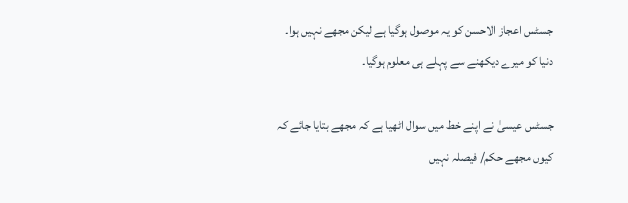جسٹس اعجاز الاحسن کو یہ موصول ہوگیا ہے لیکن مجھے نہیں ہوا۔ دنیا کو میرے دیکھنے سے پہلے ہی معلوم ہوگیا۔

جسٹس عیسیٰ نے اپنے خط میں سوال اٹھیا ہے کہ مجھے بتایا جائے کہ کیوں مجھے حکم/ فیصلہ نہیں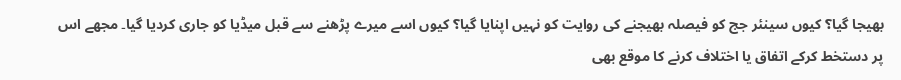بھیجا گیا؟ کیوں سینئر جج کو فیصلہ بھیجنے کی روایت کو نہیں اپنایا گیا؟ کیوں اسے میرے پڑھنے سے قبل میڈیا کو جاری کردیا گیا۔ مجھے اس پر دستخط کرکے اتفاق یا اختلاف کرنے کا موقع بھی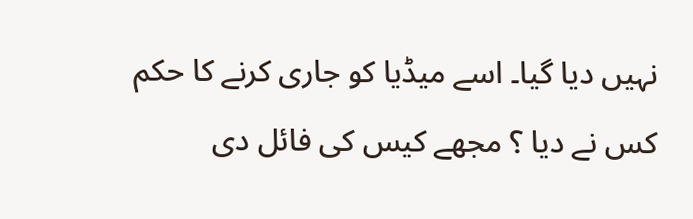نہیں دیا گیا۔ اسے میڈیا کو جاری کرنے کا حکم کس نے دیا ؟ مجھے کیس کی فائل دی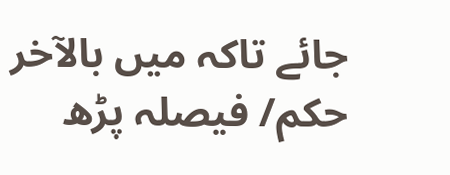جائے تاکہ میں بالآخر حکم/ فیصلہ پڑھ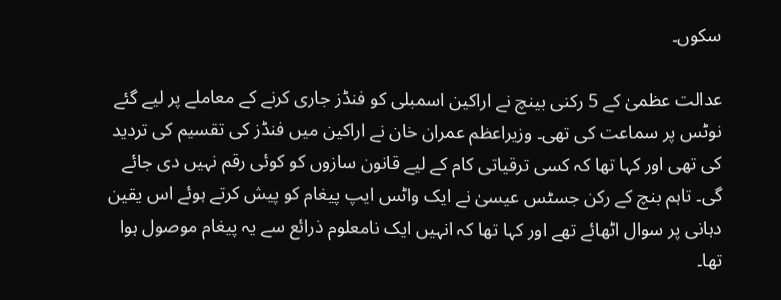سکوں۔

عدالت عظمیٰ کے 5 رکنی بینچ نے اراکین اسمبلی کو فنڈز جاری کرنے کے معاملے پر لیے گئے نوٹس پر سماعت کی تھی۔ وزیراعظم عمران خان نے اراکین میں فنڈز کی تقسیم کی تردید کی تھی اور کہا تھا کہ کسی ترقیاتی کام کے لیے قانون سازوں کو کوئی رقم نہیں دی جائے گی۔ تاہم بنچ کے رکن جسٹس عیسیٰ نے ایک واٹس ایپ پیغام کو پیش کرتے ہوئے اس یقین دہانی پر سوال اٹھائے تھے اور کہا تھا کہ انہیں ایک نامعلوم ذرائع سے یہ پیغام موصول ہوا تھا۔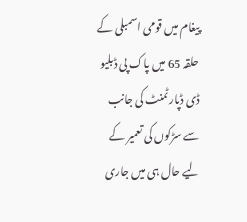پیغام میں قومی اسمبلی کے حلقہ 65 میں پاک پی ڈبلیو ڈی ڈپارٹمنٹ کی جانب سے سڑکوں کی تعمیر کے لیے حال ہی میں جاری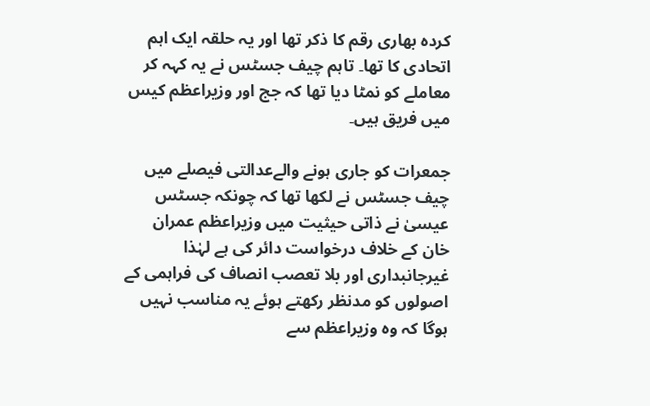کردہ بھاری رقم کا ذکر تھا اور یہ حلقہ ایک اہم اتحادی کا تھا۔ تاہم چیف جسٹس نے یہ کہہ کر معاملے کو نمٹا دیا تھا کہ جج اور وزیراعظم کیس میں فریق ہیں۔

جمعرات کو جاری ہونے والےعدالتی فیصلے میں چیف جسٹس نے لکھا تھا کہ چونکہ جسٹس عیسیٰ نے ذاتی حیثیت میں وزیراعظم عمران خان کے خلاف درخواست دائر کی ہے لہٰذا غیرجانبداری اور بلا تعصب انصاف کی فراہمی کے اصولوں کو مدنظر رکھتے ہوئے یہ مناسب نہیں ہوگا کہ وہ وزیراعظم سے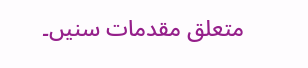متعلق مقدمات سنیں۔